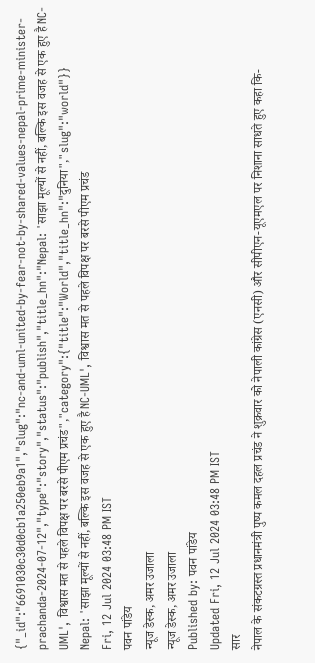{"_id":"6691030c30d0cb1a250eb9a1","slug":"nc-and-uml-united-by-fear-not-by-shared-values-nepal-prime-minister-prachanda-2024-07-12","type":"story","status":"publish","title_hn":"Nepal: 'साझा मूल्यों से नहीं, बल्कि इस वजह से एक हुए है NC-UML', विश्वास मत से पहले विपक्ष पर बरसे पीएम प्रचंड","category":{"title":"World","title_hn":"दुनिया","slug":"world"}}
Nepal: 'साझा मूल्यों से नहीं, बल्कि इस वजह से एक हुए है NC-UML', विश्वास मत से पहले विपक्ष पर बरसे पीएम प्रचंड
Fri, 12 Jul 2024 03:48 PM IST
पवन पांडेय
न्यूज डेस्क, अमर उजाला
न्यूज डेस्क, अमर उजाला
Published by: पवन पांडेय
Updated Fri, 12 Jul 2024 03:48 PM IST
सार
नेपाल के संकटग्रस्त प्रधानमंत्री पुष्प कमल दहल प्रचंड ने शुक्रवार को नेपाली कांग्रेस (एनसी) और सीपीएन-यूएमएल पर निशाना साधते हुए कहा कि-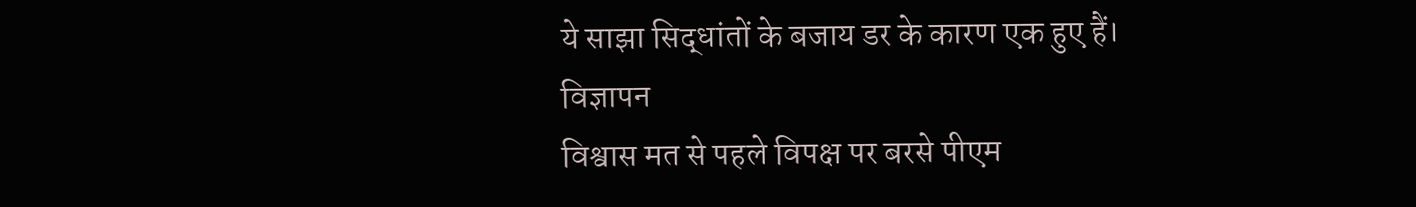ये साझा सिद्धांतों के बजाय डर के कारण एक हुए हैं।
विज्ञापन
विश्वास मत से पहले विपक्ष पर बरसे पीएम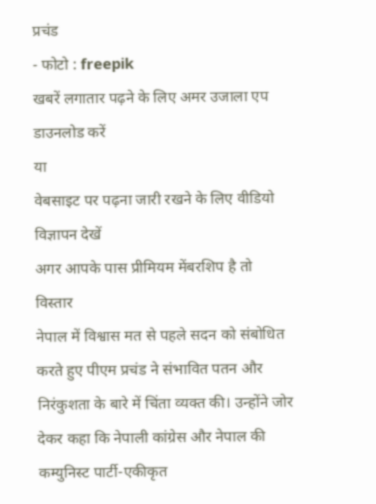प्रचंड
- फोटो : freepik
खबरें लगातार पढ़ने के लिए अमर उजाला एप डाउनलोड करें
या
वेबसाइट पर पढ़ना जारी रखने के लिए वीडियो विज्ञापन देखें
अगर आपके पास प्रीमियम मेंबरशिप है तो
विस्तार
नेपाल में विश्वास मत से पहले सदन को संबोधित करते हुए पीएम प्रचंड ने संभावित पतन और निरंकुशता के बारे में चिंता व्यक्त की। उन्होंने जोर देकर कहा कि नेपाली कांग्रेस और नेपाल की कम्युनिस्ट पार्टी-एकीकृत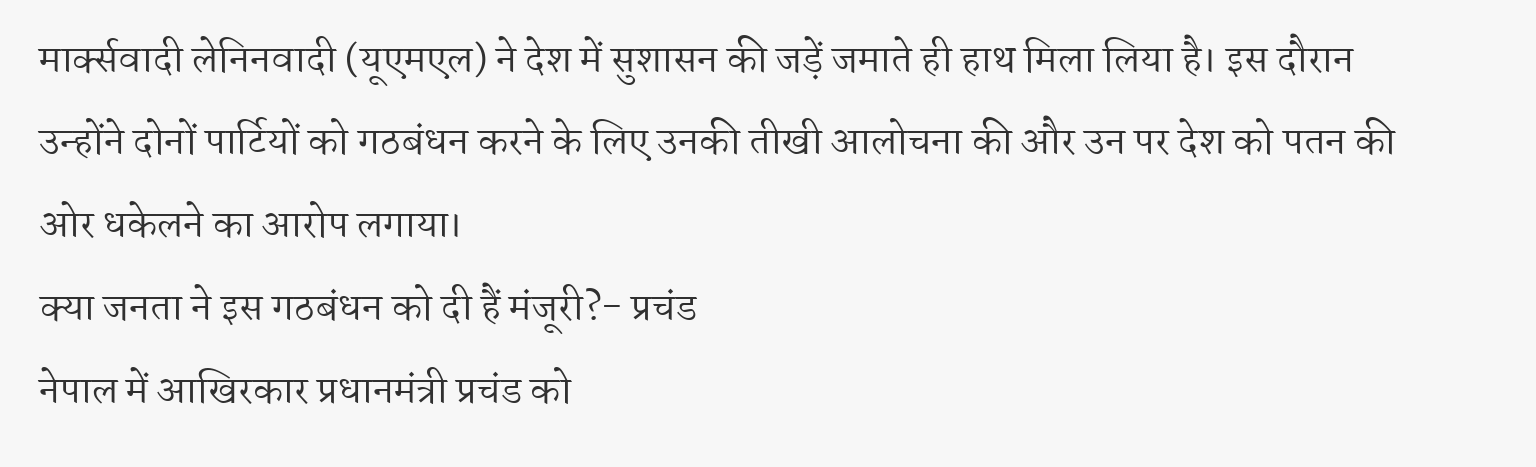मार्क्सवादी लेनिनवादी (यूएमएल) ने देश में सुशासन की जड़ें जमाते ही हाथ मिला लिया है। इस दौरान उन्होंने दोनों पार्टियों को गठबंधन करने के लिए उनकी तीखी आलोचना की और उन पर देश को पतन की ओर धकेलने का आरोप लगाया।
क्या जनता ने इस गठबंधन को दी हैं मंजूरी?- प्रचंड
नेपाल में आखिरकार प्रधानमंत्री प्रचंड को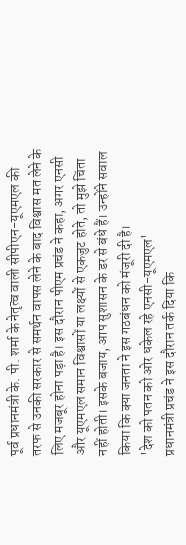पूर्व प्रधानमंत्री के. पी. शर्मा के नेतृत्व वाली सीपीएन-यूएमएल की तरफ से उनकी सरकार से समर्थन वापस लेने के बाद विश्वास मत लेने के लिए मजबूर होना पड़ा है। इस दौरान पीएम प्रचंड ने कहा, अगर एनसी और यूएमएल समान विश्वासों या लक्ष्यों से एकजुट होते, तो मुझे चिंता नहीं होती। इसके बजाय, आप सुशासन के डर से बंधे हैं। उन्होंने सवाल किया कि क्या जनता ने इस गठबंधन को मंजूरी दी है।
'देश को पतन को ओर धकेल रहे एनसी-यूएमएल'
प्रधानमंत्री प्रचंड ने इस दौरान तर्क दिया कि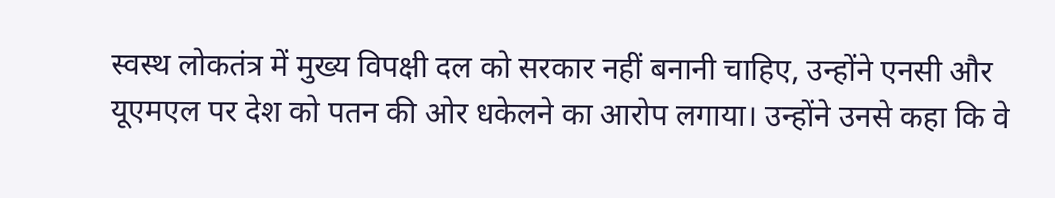स्वस्थ लोकतंत्र में मुख्य विपक्षी दल को सरकार नहीं बनानी चाहिए, उन्होंने एनसी और यूएमएल पर देश को पतन की ओर धकेलने का आरोप लगाया। उन्होंने उनसे कहा कि वे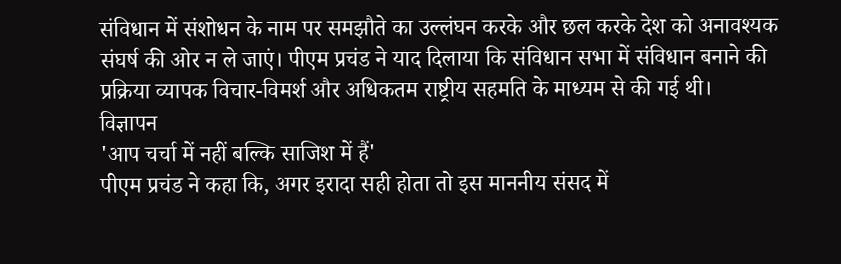संविधान में संशोधन के नाम पर समझौते का उल्लंघन करके और छल करके देश को अनावश्यक संघर्ष की ओर न ले जाएं। पीएम प्रचंड ने याद दिलाया कि संविधान सभा में संविधान बनाने की प्रक्रिया व्यापक विचार-विमर्श और अधिकतम राष्ट्रीय सहमति के माध्यम से की गई थी।
विज्ञापन
'आप चर्चा में नहीं बल्कि साजिश में हैं'
पीएम प्रचंड ने कहा कि, अगर इरादा सही होता तो इस माननीय संसद में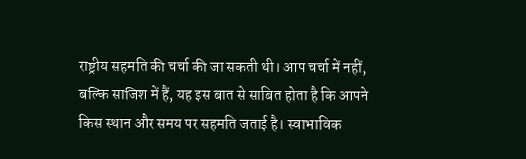राष्ट्रीय सहमति की चर्चा की जा सकती थी। आप चर्चा में नहीं, बल्कि साजिश में हैं, यह इस बात से साबित होता है कि आपने किस स्थान और समय पर सहमति जताई है। स्वाभाविक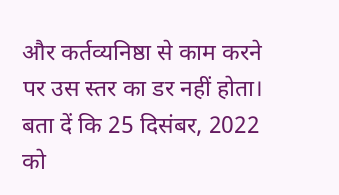और कर्तव्यनिष्ठा से काम करने पर उस स्तर का डर नहीं होता। बता दें कि 25 दिसंबर, 2022 को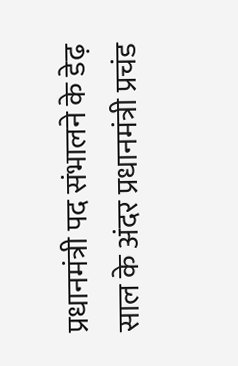प्रधानमंत्री पद संभालने के डेढ़ साल के अंदर प्रधानमंत्री प्रचंड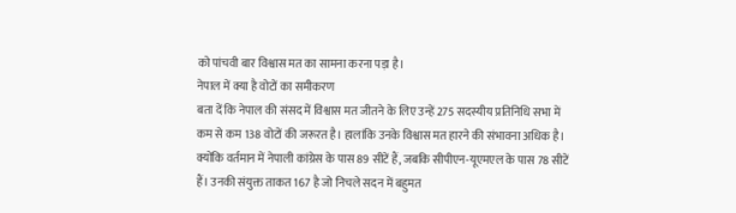को पांचवी बार विश्वास मत का सामना करना पड़ा है।
नेपाल में क्या है वोटों का समीकरण
बता दें कि नेपाल की संसद में विश्वास मत जीतने के लिए उन्हें 275 सदस्यीय प्रतिनिधि सभा में कम से कम 138 वोटों की जरूरत है। हालांकि उनके विश्वास मत हारने की संभावना अधिक है। क्योंकि वर्तमान में नेपाली कांग्रेस के पास 89 सीटें हैं, जबकि सीपीएन-यूएमएल के पास 78 सीटें हैं। उनकी संयुक्त ताकत 167 है जो निचले सदन में बहुमत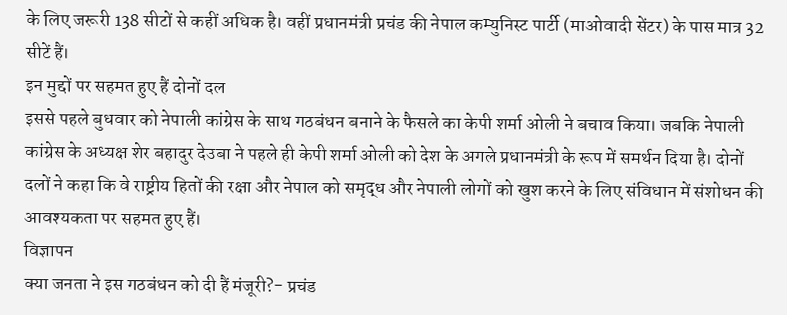के लिए जरूरी 138 सीटों से कहीं अधिक है। वहीं प्रधानमंत्री प्रचंड की नेपाल कम्युनिस्ट पार्टी (माओवादी सेंटर) के पास मात्र 32 सीटें हैं।
इन मुद्दों पर सहमत हुए हैं दोनों दल
इससे पहले बुधवार को नेपाली कांग्रेस के साथ गठबंधन बनाने के फैसले का केपी शर्मा ओली ने बचाव किया। जबकि नेपाली कांग्रेस के अध्यक्ष शेर बहादुर देउबा ने पहले ही केपी शर्मा ओली को देश के अगले प्रधानमंत्री के रूप में समर्थन दिया है। दोनों दलों ने कहा कि वे राष्ट्रीय हितों की रक्षा और नेपाल को समृद्ध और नेपाली लोगों को खुश करने के लिए संविधान में संशोधन की आवश्यकता पर सहमत हुए हैं।
विज्ञापन
क्या जनता ने इस गठबंधन को दी हैं मंजूरी?- प्रचंड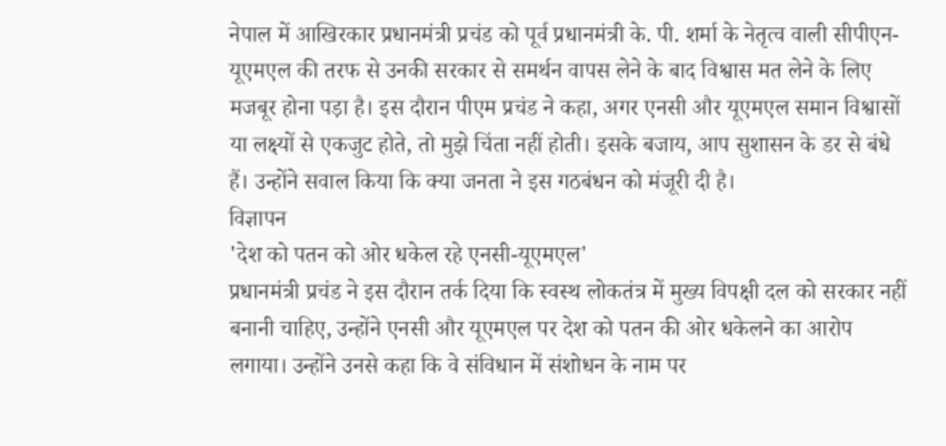नेपाल में आखिरकार प्रधानमंत्री प्रचंड को पूर्व प्रधानमंत्री के. पी. शर्मा के नेतृत्व वाली सीपीएन-यूएमएल की तरफ से उनकी सरकार से समर्थन वापस लेने के बाद विश्वास मत लेने के लिए मजबूर होना पड़ा है। इस दौरान पीएम प्रचंड ने कहा, अगर एनसी और यूएमएल समान विश्वासों या लक्ष्यों से एकजुट होते, तो मुझे चिंता नहीं होती। इसके बजाय, आप सुशासन के डर से बंधे हैं। उन्होंने सवाल किया कि क्या जनता ने इस गठबंधन को मंजूरी दी है।
विज्ञापन
'देश को पतन को ओर धकेल रहे एनसी-यूएमएल'
प्रधानमंत्री प्रचंड ने इस दौरान तर्क दिया कि स्वस्थ लोकतंत्र में मुख्य विपक्षी दल को सरकार नहीं बनानी चाहिए, उन्होंने एनसी और यूएमएल पर देश को पतन की ओर धकेलने का आरोप लगाया। उन्होंने उनसे कहा कि वे संविधान में संशोधन के नाम पर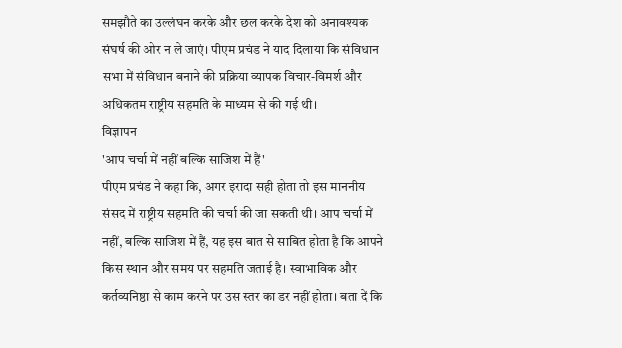समझौते का उल्लंघन करके और छल करके देश को अनावश्यक संघर्ष की ओर न ले जाएं। पीएम प्रचंड ने याद दिलाया कि संविधान सभा में संविधान बनाने की प्रक्रिया व्यापक विचार-विमर्श और अधिकतम राष्ट्रीय सहमति के माध्यम से की गई थी।
विज्ञापन
'आप चर्चा में नहीं बल्कि साजिश में हैं'
पीएम प्रचंड ने कहा कि, अगर इरादा सही होता तो इस माननीय संसद में राष्ट्रीय सहमति की चर्चा की जा सकती थी। आप चर्चा में नहीं, बल्कि साजिश में हैं, यह इस बात से साबित होता है कि आपने किस स्थान और समय पर सहमति जताई है। स्वाभाविक और कर्तव्यनिष्ठा से काम करने पर उस स्तर का डर नहीं होता। बता दें कि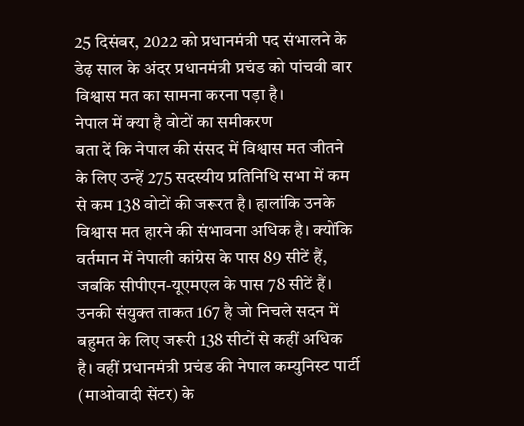25 दिसंबर, 2022 को प्रधानमंत्री पद संभालने के डेढ़ साल के अंदर प्रधानमंत्री प्रचंड को पांचवी बार विश्वास मत का सामना करना पड़ा है।
नेपाल में क्या है वोटों का समीकरण
बता दें कि नेपाल की संसद में विश्वास मत जीतने के लिए उन्हें 275 सदस्यीय प्रतिनिधि सभा में कम से कम 138 वोटों की जरूरत है। हालांकि उनके विश्वास मत हारने की संभावना अधिक है। क्योंकि वर्तमान में नेपाली कांग्रेस के पास 89 सीटें हैं, जबकि सीपीएन-यूएमएल के पास 78 सीटें हैं। उनकी संयुक्त ताकत 167 है जो निचले सदन में बहुमत के लिए जरूरी 138 सीटों से कहीं अधिक है। वहीं प्रधानमंत्री प्रचंड की नेपाल कम्युनिस्ट पार्टी (माओवादी सेंटर) के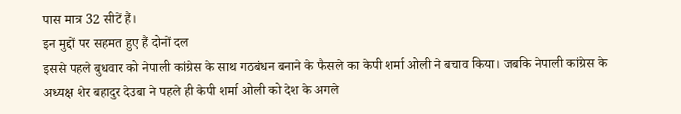पास मात्र 32 सीटें हैं।
इन मुद्दों पर सहमत हुए हैं दोनों दल
इससे पहले बुधवार को नेपाली कांग्रेस के साथ गठबंधन बनाने के फैसले का केपी शर्मा ओली ने बचाव किया। जबकि नेपाली कांग्रेस के अध्यक्ष शेर बहादुर देउबा ने पहले ही केपी शर्मा ओली को देश के अगले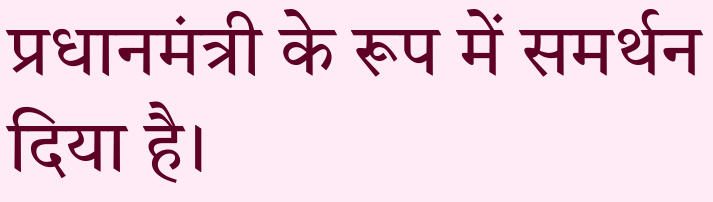प्रधानमंत्री के रूप में समर्थन दिया है।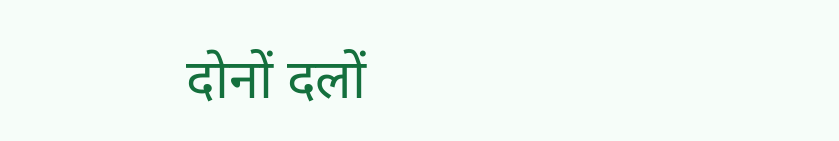दोनों दलों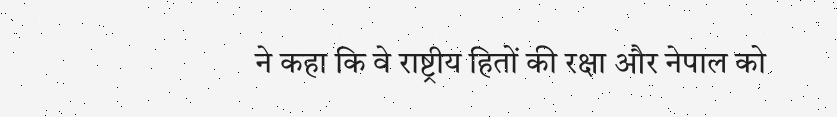ने कहा कि वे राष्ट्रीय हितों की रक्षा और नेपाल को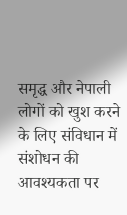समृद्ध और नेपाली लोगों को खुश करने के लिए संविधान में संशोधन की आवश्यकता पर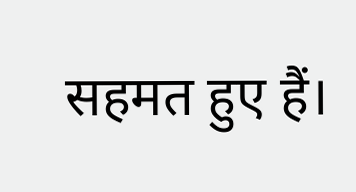सहमत हुए हैं।